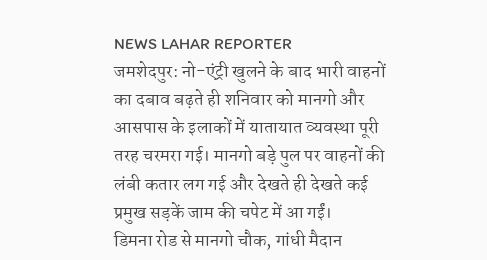NEWS LAHAR REPORTER
जमशेदपुर: नो-एंट्री खुलने के बाद भारी वाहनों का दबाव बढ़ते ही शनिवार को मानगो और आसपास के इलाकों में यातायात व्यवस्था पूरी तरह चरमरा गई। मानगो बड़े पुल पर वाहनों की लंबी कतार लग गई और देखते ही देखते कई प्रमुख सड़कें जाम की चपेट में आ गईं।
डिमना रोड से मानगो चौक, गांधी मैदान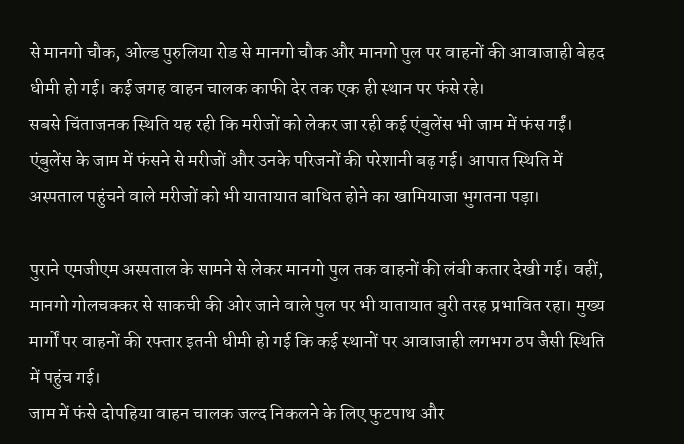से मानगो चौक, ओल्ड पुरुलिया रोड से मानगो चौक और मानगो पुल पर वाहनों की आवाजाही बेहद धीमी हो गई। कई जगह वाहन चालक काफी देर तक एक ही स्थान पर फंसे रहे।
सबसे चिंताजनक स्थिति यह रही कि मरीजों को लेकर जा रही कई एंबुलेंस भी जाम में फंस गईं। एंबुलेंस के जाम में फंसने से मरीजों और उनके परिजनों की परेशानी बढ़ गई। आपात स्थिति में अस्पताल पहुंचने वाले मरीजों को भी यातायात बाधित होने का खामियाजा भुगतना पड़ा।

पुराने एमजीएम अस्पताल के सामने से लेकर मानगो पुल तक वाहनों की लंबी कतार देखी गई। वहीं, मानगो गोलचक्कर से साकची की ओर जाने वाले पुल पर भी यातायात बुरी तरह प्रभावित रहा। मुख्य मार्गों पर वाहनों की रफ्तार इतनी धीमी हो गई कि कई स्थानों पर आवाजाही लगभग ठप जैसी स्थिति में पहुंच गई।
जाम में फंसे दोपहिया वाहन चालक जल्द निकलने के लिए फुटपाथ और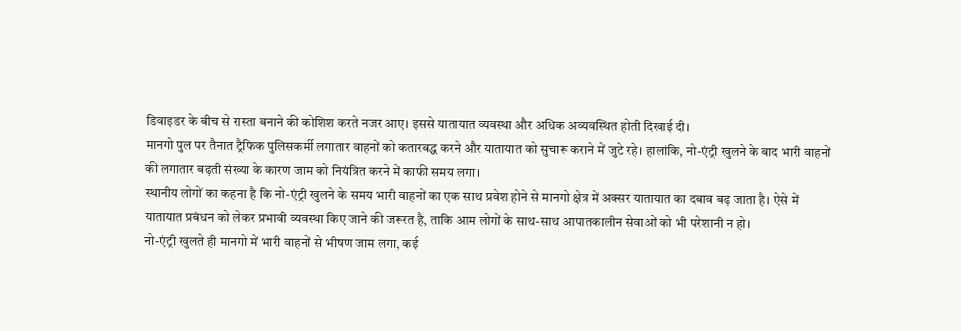डिवाइडर के बीच से रास्ता बनाने की कोशिश करते नजर आए। इससे यातायात व्यवस्था और अधिक अव्यवस्थित होती दिखाई दी।
मानगो पुल पर तैनात ट्रैफिक पुलिसकर्मी लगातार वाहनों को कतारबद्ध करने और यातायात को सुचारू कराने में जुटे रहे। हालांकि, नो-एंट्री खुलने के बाद भारी वाहनों की लगातार बढ़ती संख्या के कारण जाम को नियंत्रित करने में काफी समय लगा।
स्थानीय लोगों का कहना है कि नो-एंट्री खुलने के समय भारी वाहनों का एक साथ प्रवेश होने से मानगो क्षेत्र में अक्सर यातायात का दबाव बढ़ जाता है। ऐसे में यातायात प्रबंधन को लेकर प्रभावी व्यवस्था किए जाने की जरूरत है, ताकि आम लोगों के साथ-साथ आपातकालीन सेवाओं को भी परेशानी न हो।
नो-एंट्री खुलते ही मानगो में भारी वाहनों से भीषण जाम लगा, कई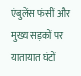एंबुलेंस फंसीं और मुख्य सड़कों पर यातायात घंटों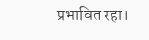प्रभावित रहा।